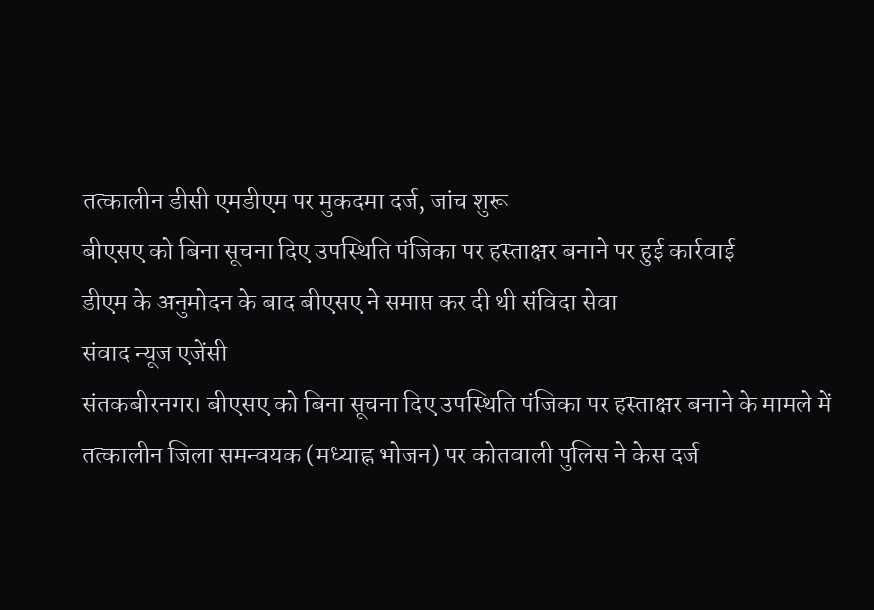तत्कालीन डीसी एमडीएम पर मुकदमा दर्ज, जांच शुरू
बीएसए को बिना सूचना दिए उपस्थिति पंजिका पर हस्ताक्षर बनाने पर हुई कार्रवाई
डीएम के अनुमोदन के बाद बीएसए ने समाप्त कर दी थी संविदा सेवा
संवाद न्यूज एजेंसी
संतकबीरनगर। बीएसए को बिना सूचना दिए उपस्थिति पंजिका पर हस्ताक्षर बनाने के मामले में तत्कालीन जिला समन्वयक (मध्याह्न भोजन) पर कोतवाली पुलिस ने केस दर्ज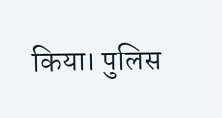किया। पुलिस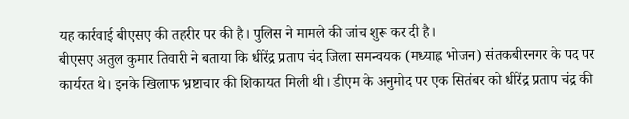यह कार्रवाई बीएसए की तहरीर पर की है। पुलिस ने मामले की जांच शुरू कर दी है।
बीएसए अतुल कुमार तिवारी ने बताया कि धीरेंद्र प्रताप चंद जिला समन्वयक (मध्याह्न भोजन) संतकबीरनगर के पद पर कार्यरत थे। इनके खिलाफ भ्रष्टाचार की शिकायत मिली थी। डीएम के अनुमोद पर एक सितंबर को धीरेंद्र प्रताप चंद्र की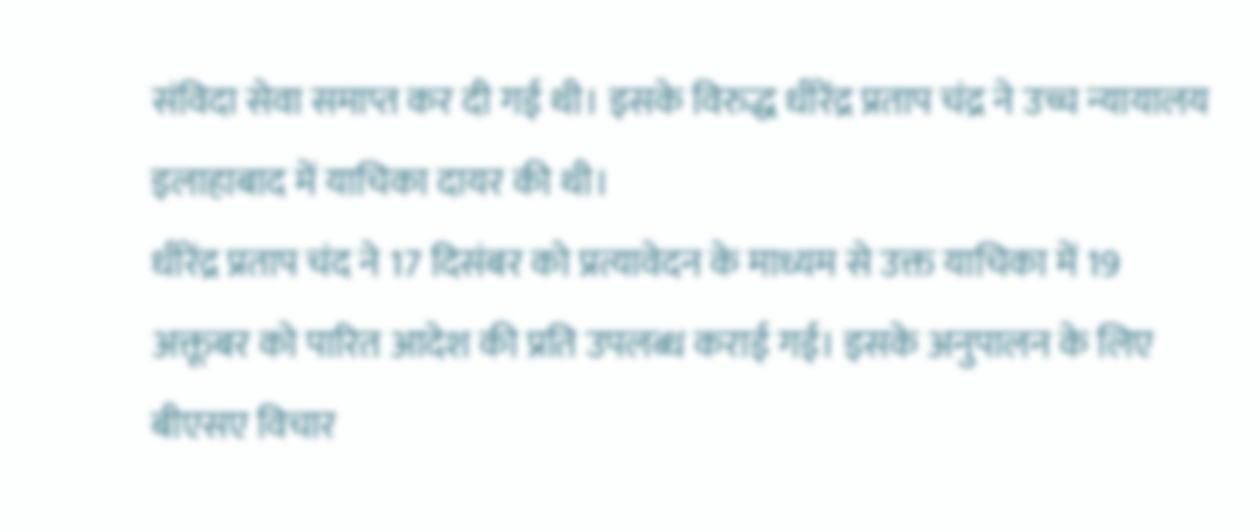संविदा सेवा समाप्त कर दी गई थी। इसके विरुद्ध धीरेंद्र प्रताप चंद्र ने उच्च न्यायालय इलाहाबाद में याचिका दायर की थी।
धीरेंद्र प्रताप चंद ने 17 दिसंबर को प्रत्यावेदन के माध्यम से उक्त याचिका में 19 अक्तूबर को पारित आदेश की प्रति उपलब्ध कराई गई। इसके अनुपालन के लिए बीएसए विचार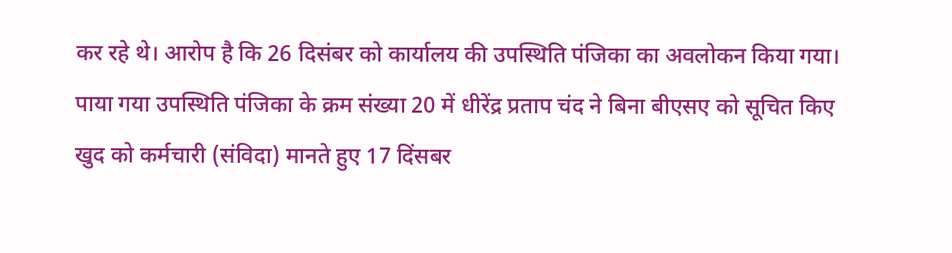कर रहे थे। आरोप है कि 26 दिसंबर को कार्यालय की उपस्थिति पंजिका का अवलोकन किया गया। पाया गया उपस्थिति पंजिका के क्रम संख्या 20 में धीरेंद्र प्रताप चंद ने बिना बीएसए को सूचित किए खुद को कर्मचारी (संविदा) मानते हुए 17 दिंसबर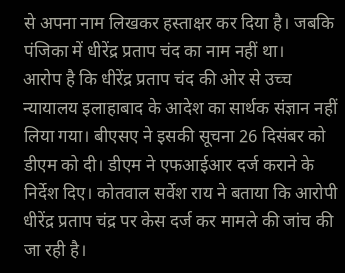से अपना नाम लिखकर हस्ताक्षर कर दिया है। जबकि पंजिका में धीरेंद्र प्रताप चंद का नाम नहीं था।
आरोप है कि धीरेंद्र प्रताप चंद की ओर से उच्च न्यायालय इलाहाबाद के आदेश का सार्थक संज्ञान नहीं लिया गया। बीएसए ने इसकी सूचना 26 दिसंबर को डीएम को दी। डीएम ने एफआईआर दर्ज कराने के निर्देश दिए। कोतवाल सर्वेश राय ने बताया कि आरोपी धीरेंद्र प्रताप चंद्र पर केस दर्ज कर मामले की जांच की जा रही है।